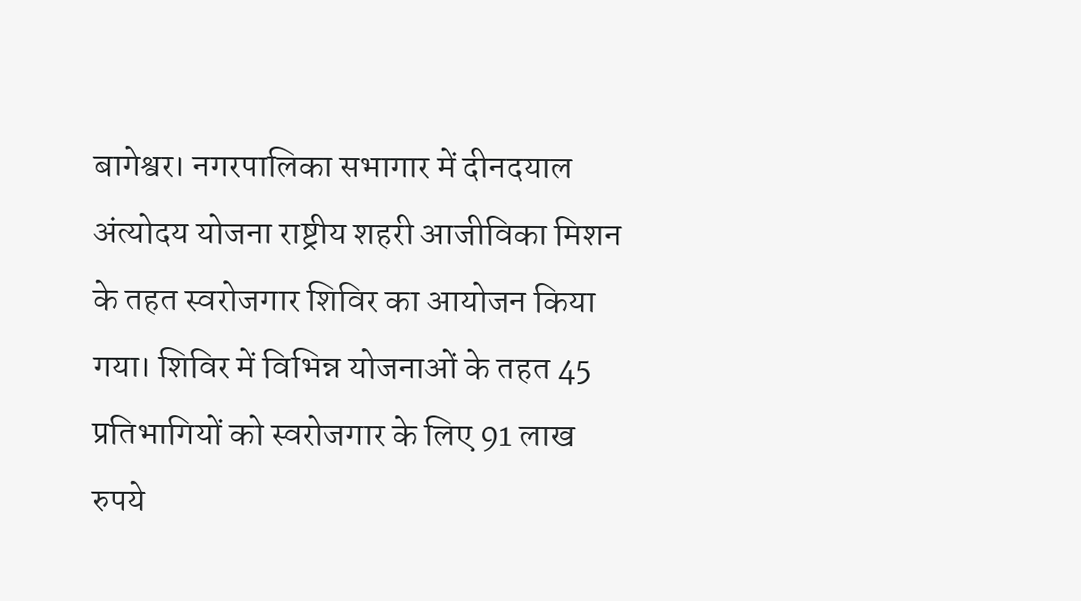बागेश्वर। नगरपालिका सभागार में दीनदयाल अंत्योदय योजना राष्ट्रीय शहरी आजीविका मिशन के तहत स्वरोजगार शिविर का आयोजन किया गया। शिविर में विभिन्न योजनाओं के तहत 45 प्रतिभागियों को स्वरोजगार के लिए 91 लाख रुपये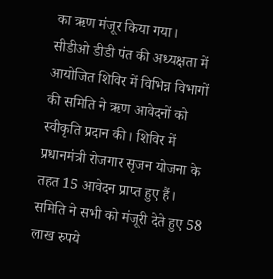का ऋण मंजूर किया गया।
सीडीओ डीडी पंत की अध्यक्षता में आयोजित शिविर में विभिन्न विभागों की समिति ने ऋण आवेदनों को स्वीकृति प्रदान की। शिविर में प्रधानमंत्री रोजगार सृजन योजना के तहत 15 आवेदन प्राप्त हुए हैं। समिति ने सभी को मंजूरी देते हुए 58 लाख रुपये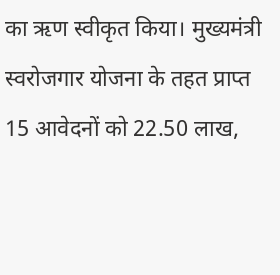का ऋण स्वीकृत किया। मुख्यमंत्री स्वरोजगार योजना के तहत प्राप्त 15 आवेदनों को 22.50 लाख,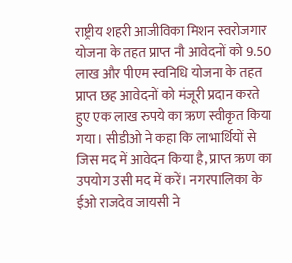राष्ट्रीय शहरी आजीविका मिशन स्वरोजगार योजना के तहत प्राप्त नौ आवेदनों को 9.50 लाख और पीएम स्वनिधि योजना के तहत प्राप्त छह आवेदनों को मंजूरी प्रदान करते हुए एक लाख रुपये का ऋण स्वीकृत किया गया। सीडीओ ने कहा कि लाभार्थियों से जिस मद में आवेदन किया है, प्राप्त ऋण का उपयोग उसी मद में करें। नगरपालिका के ईओ राजदेव जायसी ने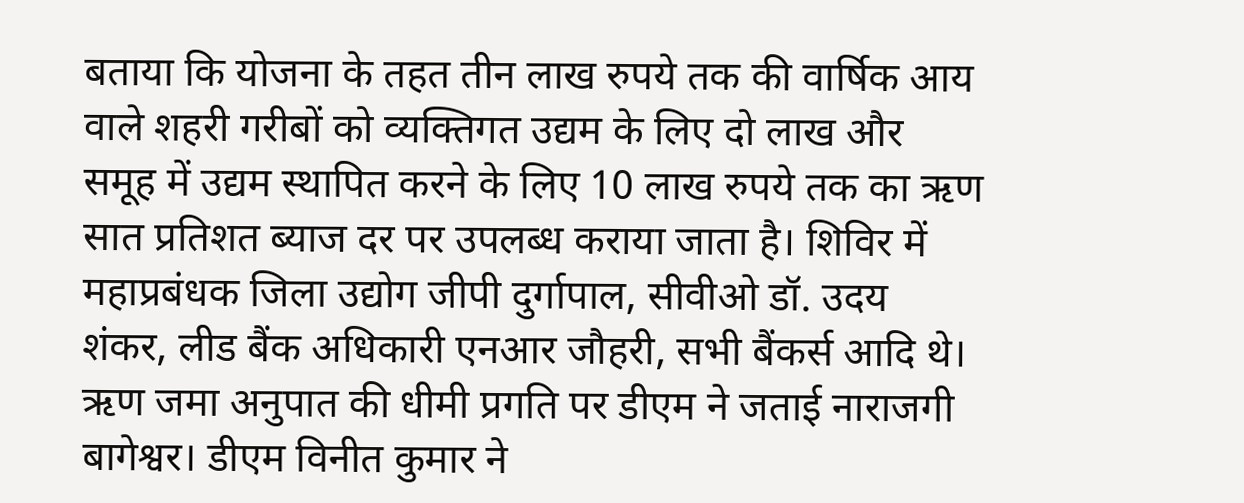बताया कि योजना के तहत तीन लाख रुपये तक की वार्षिक आय वाले शहरी गरीबों को व्यक्तिगत उद्यम के लिए दो लाख और समूह में उद्यम स्थापित करने के लिए 10 लाख रुपये तक का ऋण सात प्रतिशत ब्याज दर पर उपलब्ध कराया जाता है। शिविर में महाप्रबंधक जिला उद्योग जीपी दुर्गापाल, सीवीओ डॉ. उदय शंकर, लीड बैंक अधिकारी एनआर जौहरी, सभी बैंकर्स आदि थे।
ऋण जमा अनुपात की धीमी प्रगति पर डीएम ने जताई नाराजगी
बागेश्वर। डीएम विनीत कुमार ने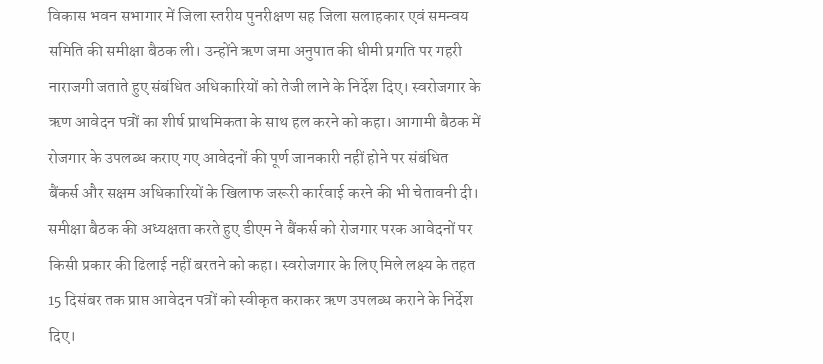विकास भवन सभागार में जिला स्तरीय पुनरीक्षण सह जिला सलाहकार एवं समन्वय समिति की समीक्षा बैठक ली। उन्होंने ऋण जमा अनुपात की धीमी प्रगति पर गहरी नाराजगी जताते हुए संबंधित अधिकारियों को तेजी लाने के निर्देश दिए। स्वरोजगार के ऋण आवेदन पत्रों का शीर्ष प्राथमिकता के साथ हल करने को कहा। आगामी बैठक में रोजगार के उपलब्ध कराए गए आवेदनों की पूर्ण जानकारी नहीं होने पर संबंधित बैंकर्स और सक्षम अधिकारियों के खिलाफ जरूरी कार्रवाई करने की भी चेतावनी दी।
समीक्षा बैठक की अध्यक्षता करते हुए डीएम ने बैंकर्स को रोजगार परक आवेदनों पर किसी प्रकार की ढिलाई नहीं बरतने को कहा। स्वरोजगार के लिए मिले लक्ष्य के तहत 15 दिसंबर तक प्राप्त आवेदन पत्रों को स्वीकृत कराकर ऋण उपलब्ध कराने के निर्देश दिए।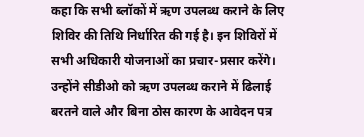कहा कि सभी ब्लॉकों में ऋण उपलब्ध कराने के लिए शिविर की तिथि निर्धारित की गई है। इन शिविरों में सभी अधिकारी योजनाओं का प्रचार-प्रसार करेंगे। उन्होंने सीडीओ को ऋण उपलब्ध कराने में ढिलाई बरतने वाले और बिना ठोस कारण के आवेदन पत्र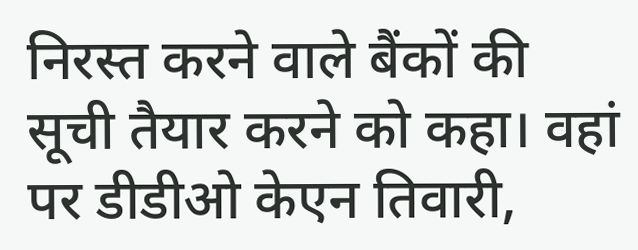निरस्त करने वाले बैंकों की सूची तैयार करने को कहा। वहां पर डीडीओ केएन तिवारी,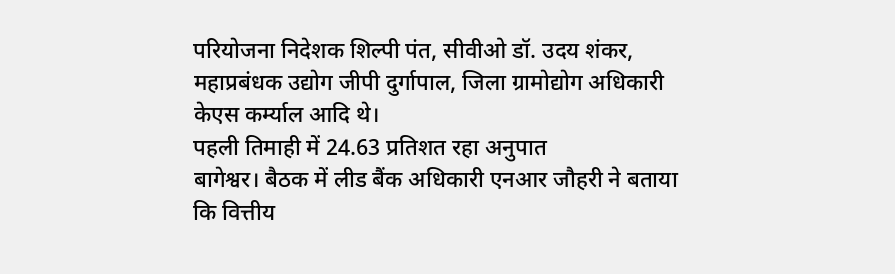परियोजना निदेशक शिल्पी पंत, सीवीओ डॉ. उदय शंकर, महाप्रबंधक उद्योग जीपी दुर्गापाल, जिला ग्रामोद्योग अधिकारी केएस कर्म्याल आदि थे।
पहली तिमाही में 24.63 प्रतिशत रहा अनुपात
बागेश्वर। बैठक में लीड बैंक अधिकारी एनआर जौहरी ने बताया कि वित्तीय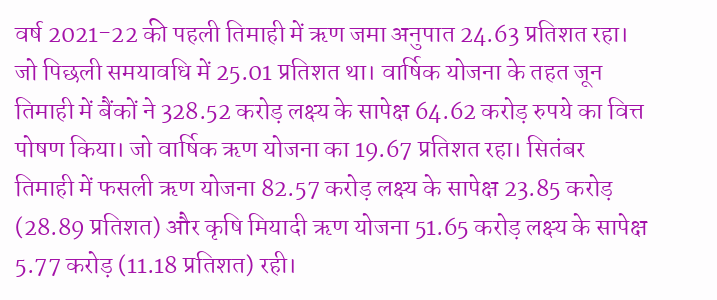वर्ष 2021-22 की पहली तिमाही में ऋण जमा अनुपात 24.63 प्रतिशत रहा। जो पिछली समयावधि में 25.01 प्रतिशत था। वार्षिक योजना के तहत जून तिमाही में बैंकों ने 328.52 करोड़ लक्ष्य के सापेक्ष 64.62 करोड़ रुपये का वित्त पोषण किया। जो वार्षिक ऋण योजना का 19.67 प्रतिशत रहा। सितंबर तिमाही में फसली ऋण योजना 82.57 करोड़ लक्ष्य के सापेक्ष 23.85 करोड़ (28.89 प्रतिशत) और कृषि मियादी ऋण योजना 51.65 करोड़ लक्ष्य के सापेक्ष 5.77 करोड़ (11.18 प्रतिशत) रही।